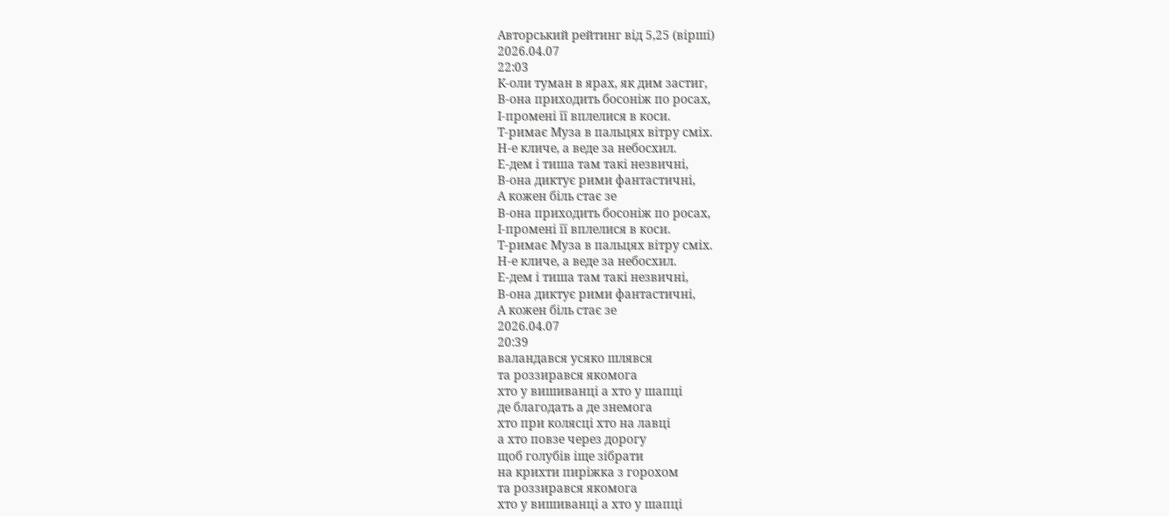Авторський рейтинг від 5,25 (вірші)
2026.04.07
22:03
К-оли туман в ярах, як дим застиг,
В-она приходить босоніж по росах,
І-промені її вплелися в коси.
Т-римає Муза в пальцях вітру сміх.
Н-е кличе, а веде за небосхил.
Е-дем і тиша там такі незвичні,
В-она диктує рими фантастичні,
А кожен біль стає зе
В-она приходить босоніж по росах,
І-промені її вплелися в коси.
Т-римає Муза в пальцях вітру сміх.
Н-е кличе, а веде за небосхил.
Е-дем і тиша там такі незвичні,
В-она диктує рими фантастичні,
А кожен біль стає зе
2026.04.07
20:39
валандався усяко шлявся
та роззирався якомога
хто у вишиванці а хто у шапці
де благодать а де знемога
хто при колясці хто на лавці
а хто повзе через дорогу
щоб голубів іще зібрати
на крихти пиріжка з горохом
та роззирався якомога
хто у вишиванці а хто у шапці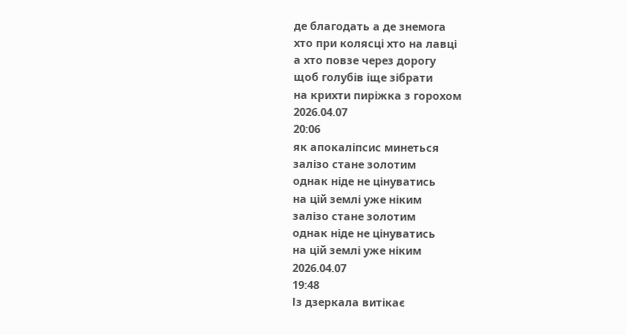де благодать а де знемога
хто при колясці хто на лавці
а хто повзе через дорогу
щоб голубів іще зібрати
на крихти пиріжка з горохом
2026.04.07
20:06
як апокаліпсис минеться
залізо стане золотим
однак ніде не цінуватись
на цій землі уже ніким
залізо стане золотим
однак ніде не цінуватись
на цій землі уже ніким
2026.04.07
19:48
Із дзеркала витікає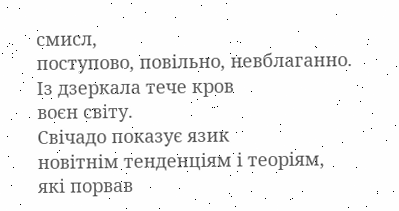смисл,
поступово, повільно, невблаганно.
Із дзеркала тече кров
воєн світу.
Свічадо показує язик
новітнім тенденціям і теоріям,
які порвав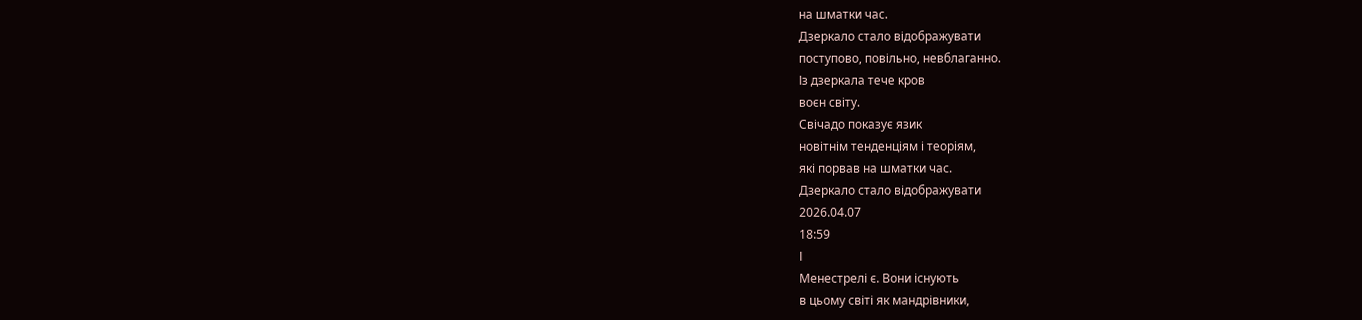на шматки час.
Дзеркало стало відображувати
поступово, повільно, невблаганно.
Із дзеркала тече кров
воєн світу.
Свічадо показує язик
новітнім тенденціям і теоріям,
які порвав на шматки час.
Дзеркало стало відображувати
2026.04.07
18:59
І
Менестрелі є. Вони існують
в цьому світі як мандрівники,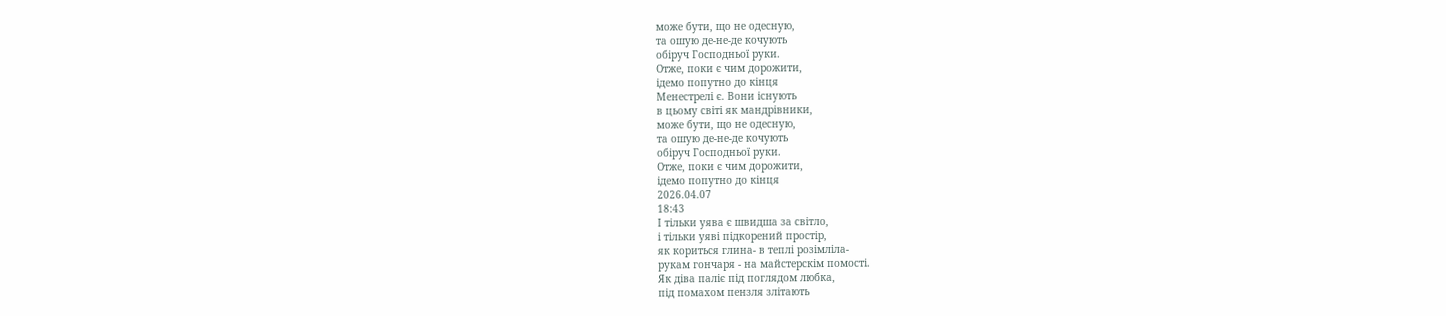може бути, що не одесную,
та ошую де-не-де кочують
обіруч Господньої руки.
Отже, поки є чим дорожити,
ідемо попутно до кінця
Менестрелі є. Вони існують
в цьому світі як мандрівники,
може бути, що не одесную,
та ошую де-не-де кочують
обіруч Господньої руки.
Отже, поки є чим дорожити,
ідемо попутно до кінця
2026.04.07
18:43
І тільки уява є швидша за світло,
і тільки уяві підкорений простір,
як кориться глина- в теплі розімліла-
рукам гончаря - на майстерскім помості.
Як діва паліє під поглядом любка,
під помахом пензля злітають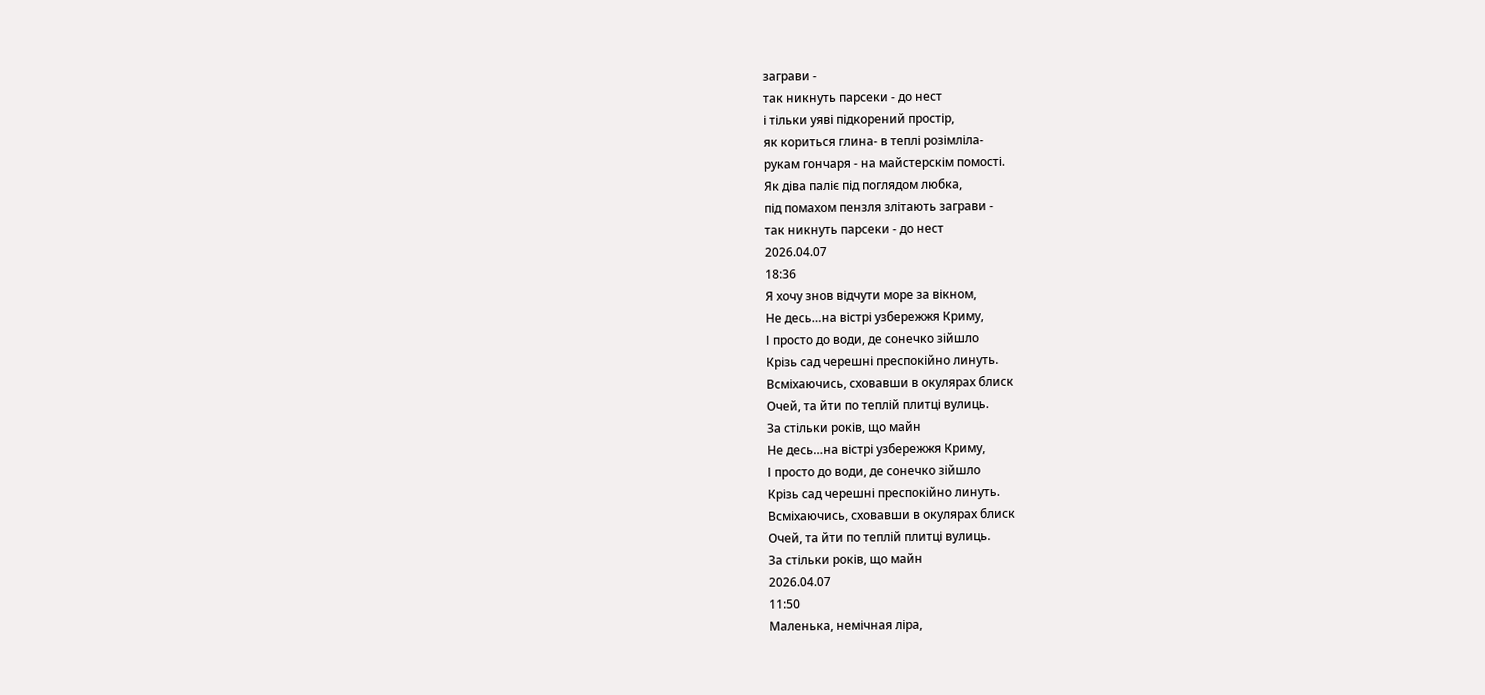заграви -
так никнуть парсеки - до нест
і тільки уяві підкорений простір,
як кориться глина- в теплі розімліла-
рукам гончаря - на майстерскім помості.
Як діва паліє під поглядом любка,
під помахом пензля злітають заграви -
так никнуть парсеки - до нест
2026.04.07
18:36
Я хочу знов відчути море за вікном,
Не десь…на вістрі узбережжя Криму,
І просто до води, де сонечко зійшло
Крізь сад черешні преспокійно линуть.
Всміхаючись, сховавши в окулярах блиск
Очей, та йти по теплій плитці вулиць.
За стільки років, що майн
Не десь…на вістрі узбережжя Криму,
І просто до води, де сонечко зійшло
Крізь сад черешні преспокійно линуть.
Всміхаючись, сховавши в окулярах блиск
Очей, та йти по теплій плитці вулиць.
За стільки років, що майн
2026.04.07
11:50
Маленька, немічная ліра,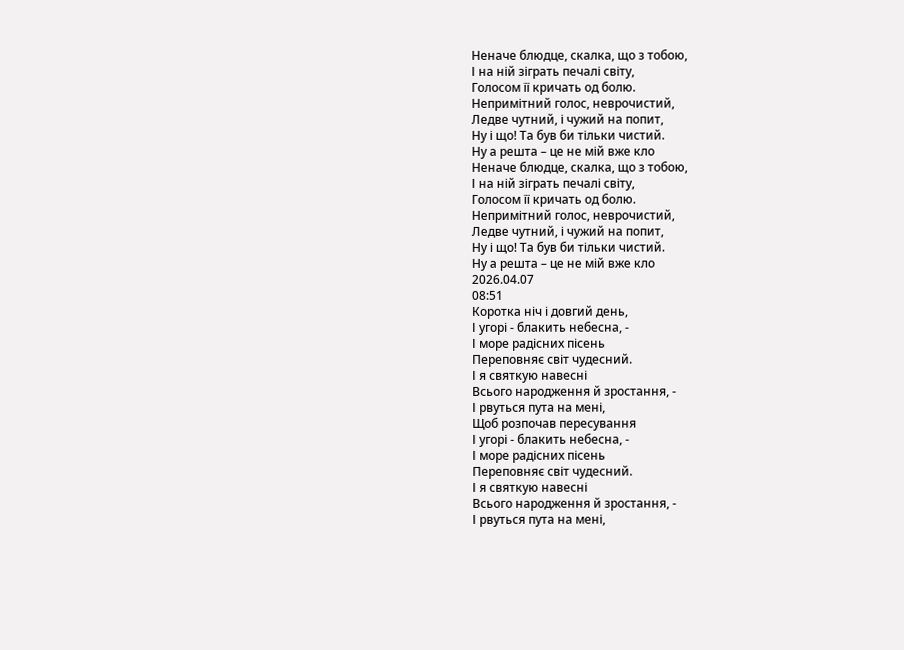Неначе блюдце, скалка, що з тобою,
І на ній зіграть печалі світу,
Голосом її кричать од болю.
Непримітний голос, неврочистий,
Ледве чутний, і чужий на попит,
Ну і що! Та був би тільки чистий.
Ну а решта – це не мій вже кло
Неначе блюдце, скалка, що з тобою,
І на ній зіграть печалі світу,
Голосом її кричать од болю.
Непримітний голос, неврочистий,
Ледве чутний, і чужий на попит,
Ну і що! Та був би тільки чистий.
Ну а решта – це не мій вже кло
2026.04.07
08:51
Коротка ніч і довгий день,
І угорі - блакить небесна, -
І море радісних пісень
Переповняє світ чудесний.
І я святкую навесні
Всього народження й зростання, -
І рвуться пута на мені,
Щоб розпочав пересування
І угорі - блакить небесна, -
І море радісних пісень
Переповняє світ чудесний.
І я святкую навесні
Всього народження й зростання, -
І рвуться пута на мені,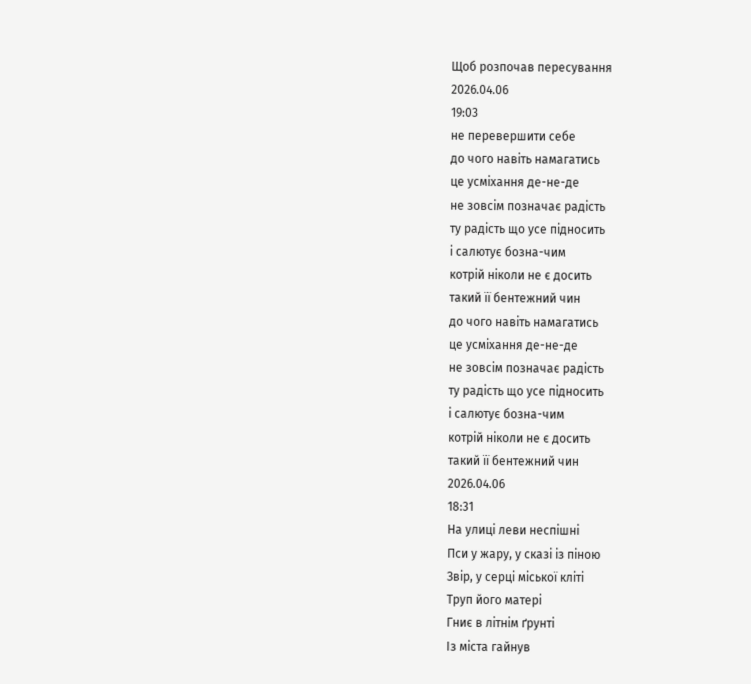Щоб розпочав пересування
2026.04.06
19:03
не перевершити себе
до чого навіть намагатись
це усміхання де-не-де
не зовсім позначає радість
ту радість що усе підносить
і салютує бозна-чим
котрій ніколи не є досить
такий її бентежний чин
до чого навіть намагатись
це усміхання де-не-де
не зовсім позначає радість
ту радість що усе підносить
і салютує бозна-чим
котрій ніколи не є досить
такий її бентежний чин
2026.04.06
18:31
На улиці леви неспішні
Пси у жару, у сказі із піною
Звір, у серці міської кліті
Труп його матері
Гниє в літнім ґрунті
Із міста гайнув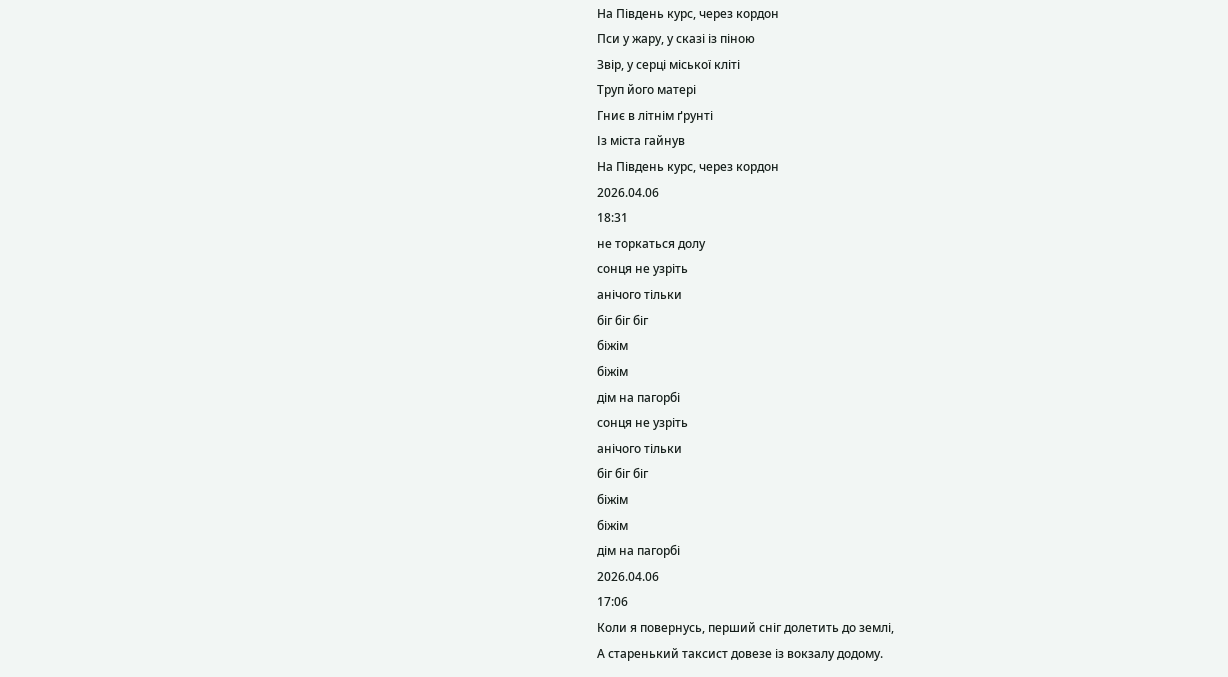На Південь курс, через кордон
Пси у жару, у сказі із піною
Звір, у серці міської кліті
Труп його матері
Гниє в літнім ґрунті
Із міста гайнув
На Південь курс, через кордон
2026.04.06
18:31
не торкаться долу
сонця не узріть
анічого тільки
біг біг біг
біжім
біжім
дім на пагорбі
сонця не узріть
анічого тільки
біг біг біг
біжім
біжім
дім на пагорбі
2026.04.06
17:06
Коли я повернусь, перший сніг долетить до землі,
А старенький таксист довезе із вокзалу додому.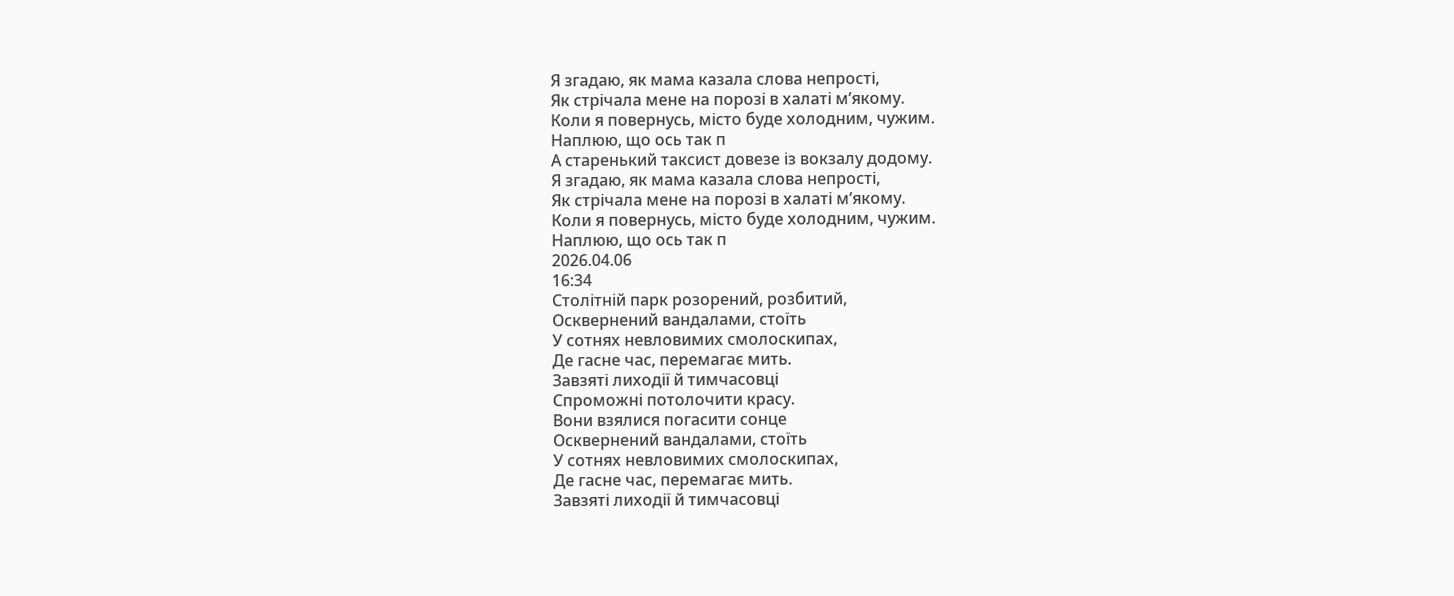Я згадаю, як мама казала слова непрості,
Як стрічала мене на порозі в халаті м’якому.
Коли я повернусь, місто буде холодним, чужим.
Наплюю, що ось так п
А старенький таксист довезе із вокзалу додому.
Я згадаю, як мама казала слова непрості,
Як стрічала мене на порозі в халаті м’якому.
Коли я повернусь, місто буде холодним, чужим.
Наплюю, що ось так п
2026.04.06
16:34
Столітній парк розорений, розбитий,
Осквернений вандалами, стоїть
У сотнях невловимих смолоскипах,
Де гасне час, перемагає мить.
Завзяті лиходії й тимчасовці
Спроможні потолочити красу.
Вони взялися погасити сонце
Осквернений вандалами, стоїть
У сотнях невловимих смолоскипах,
Де гасне час, перемагає мить.
Завзяті лиходії й тимчасовці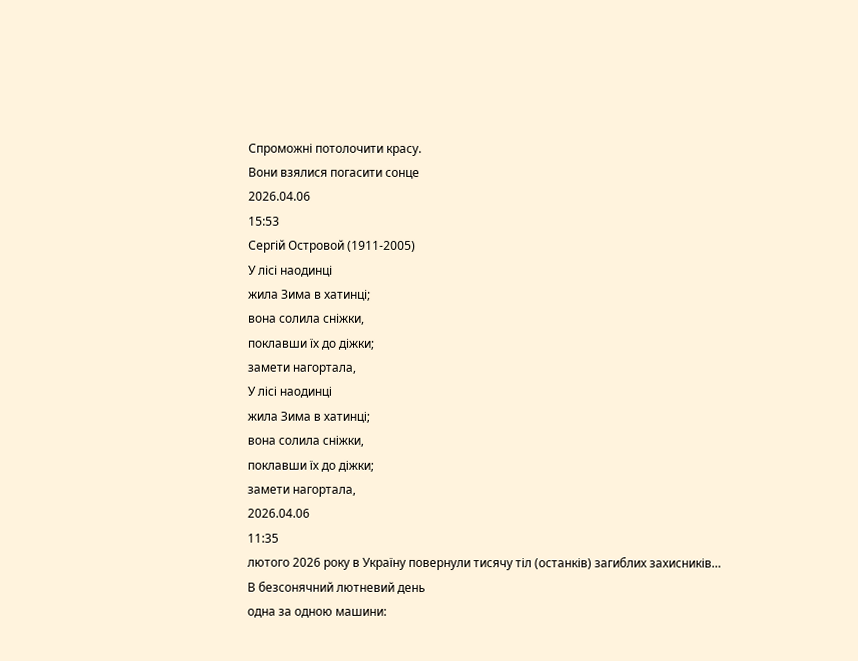Спроможні потолочити красу.
Вони взялися погасити сонце
2026.04.06
15:53
Сергій Островой (1911-2005)
У лісі наодинці
жила Зима в хатинці;
вона солила сніжки,
поклавши їх до діжки;
замети нагортала,
У лісі наодинці
жила Зима в хатинці;
вона солила сніжки,
поклавши їх до діжки;
замети нагортала,
2026.04.06
11:35
лютого 2026 року в Україну повернули тисячу тіл (останків) загиблих захисників…
В безсонячний лютневий день
одна за одною машини: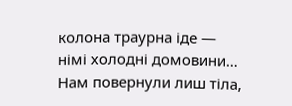колона траурна іде —
німі холодні домовини…
Нам повернули лиш тіла,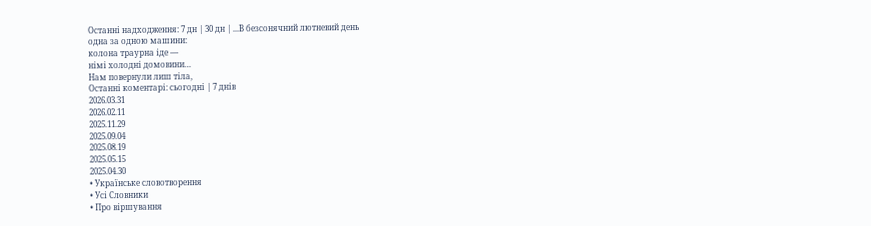Останні надходження: 7 дн | 30 дн | ...В безсонячний лютневий день
одна за одною машини:
колона траурна іде —
німі холодні домовини…
Нам повернули лиш тіла,
Останні коментарі: сьогодні | 7 днів
2026.03.31
2026.02.11
2025.11.29
2025.09.04
2025.08.19
2025.05.15
2025.04.30
• Українське словотворення
• Усі Словники
• Про віршування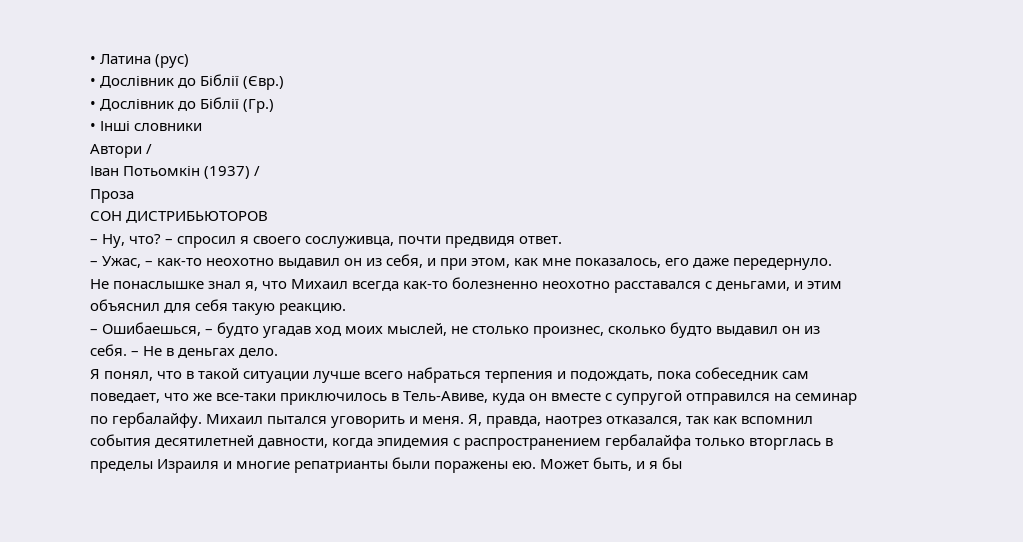• Латина (рус)
• Дослівник до Біблії (Євр.)
• Дослівник до Біблії (Гр.)
• Інші словники
Автори /
Іван Потьомкін (1937) /
Проза
СОН ДИСТРИБЬЮТОРОВ
– Ну, что? – спросил я своего сослуживца, почти предвидя ответ.
– Ужас, – как-то неохотно выдавил он из себя, и при этом, как мне показалось, его даже передернуло.
Не понаслышке знал я, что Михаил всегда как-то болезненно неохотно расставался с деньгами, и этим объяснил для себя такую реакцию.
– Ошибаешься, – будто угадав ход моих мыслей, не столько произнес, сколько будто выдавил он из себя. – Не в деньгах дело.
Я понял, что в такой ситуации лучше всего набраться терпения и подождать, пока собеседник сам поведает, что же все-таки приключилось в Тель-Авиве, куда он вместе с супругой отправился на семинар по гербалайфу. Михаил пытался уговорить и меня. Я, правда, наотрез отказался, так как вспомнил события десятилетней давности, когда эпидемия с распространением гербалайфа только вторглась в пределы Израиля и многие репатрианты были поражены ею. Может быть, и я бы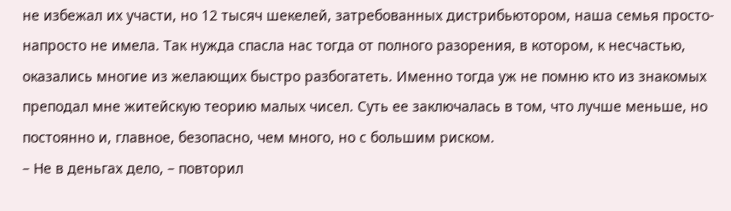не избежал их участи, но 12 тысяч шекелей, затребованных дистрибьютором, наша семья просто-напросто не имела. Так нужда спасла нас тогда от полного разорения, в котором, к несчастью, оказались многие из желающих быстро разбогатеть. Именно тогда уж не помню кто из знакомых преподал мне житейскую теорию малых чисел. Суть ее заключалась в том, что лучше меньше, но постоянно и, главное, безопасно, чем много, но с большим риском.
– Не в деньгах дело, – повторил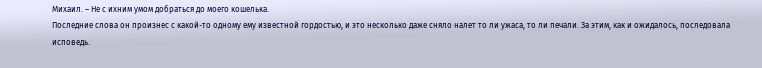Михаил. – Не с ихним умом добраться до моего кошелька.
Последние слова он произнес с какой-то одному ему известной гордостью, и это несколько даже сняло налет то ли ужаса, то ли печали. За этим, как и ожидалось, последовала исповедь.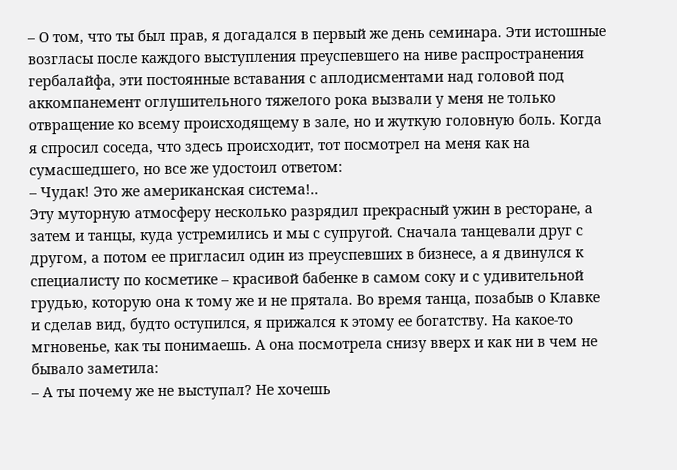– О том, что ты был прав, я догадался в первый же день семинара. Эти истошные возгласы после каждого выступления преуспевшего на ниве распространения гербалайфа, эти постоянные вставания с аплодисментами над головой под аккомпанемент оглушительного тяжелого рока вызвали у меня не только отвращение ко всему происходящему в зале, но и жуткую головную боль. Когда я спросил соседа, что здесь происходит, тот посмотрел на меня как на сумасшедшего, но все же удостоил ответом:
– Чудак! Это же американская система!..
Эту муторную атмосферу несколько разрядил прекрасный ужин в ресторане, а затем и танцы, куда устремились и мы с супругой. Сначала танцевали друг с другом, а потом ее пригласил один из преуспевших в бизнесе, а я двинулся к специалисту по косметике – красивой бабенке в самом соку и с удивительной грудью, которую она к тому же и не прятала. Во время танца, позабыв о Клавке и сделав вид, будто оступился, я прижался к этому ее богатству. На какое-то мгновенье, как ты понимаешь. А она посмотрела снизу вверх и как ни в чем не бывало заметила:
– А ты почему же не выступал? Не хочешь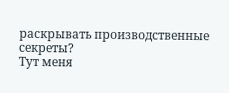раскрывать производственные секреты?
Тут меня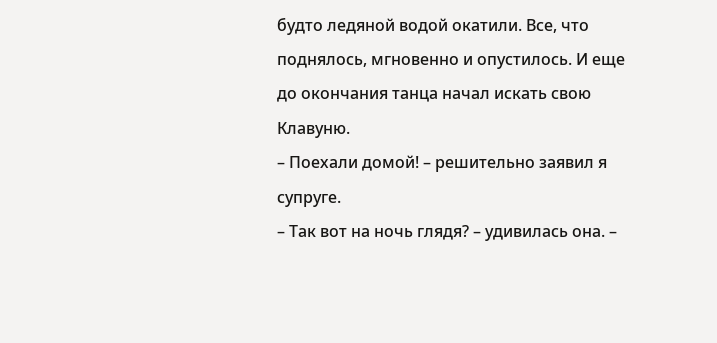будто ледяной водой окатили. Все, что поднялось, мгновенно и опустилось. И еще до окончания танца начал искать свою Клавуню.
– Поехали домой! – решительно заявил я супруге.
– Так вот на ночь глядя? – удивилась она. –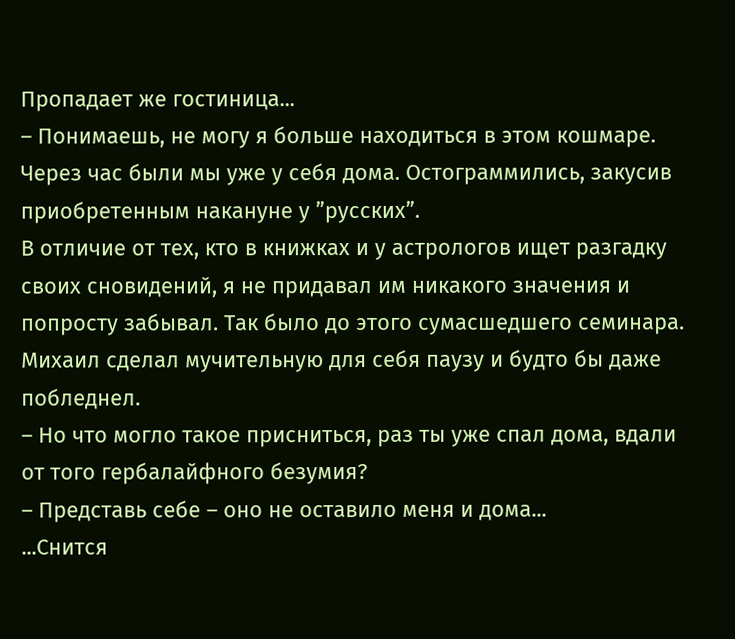Пропадает же гостиница...
– Понимаешь, не могу я больше находиться в этом кошмаре.
Через час были мы уже у себя дома. Остограммились, закусив приобретенным накануне у ”русских”.
В отличие от тех, кто в книжках и у астрологов ищет разгадку своих сновидений, я не придавал им никакого значения и попросту забывал. Так было до этого сумасшедшего семинара.
Михаил сделал мучительную для себя паузу и будто бы даже побледнел.
– Но что могло такое присниться, раз ты уже спал дома, вдали от того гербалайфного безумия?
– Представь себе – оно не оставило меня и дома...
...Снится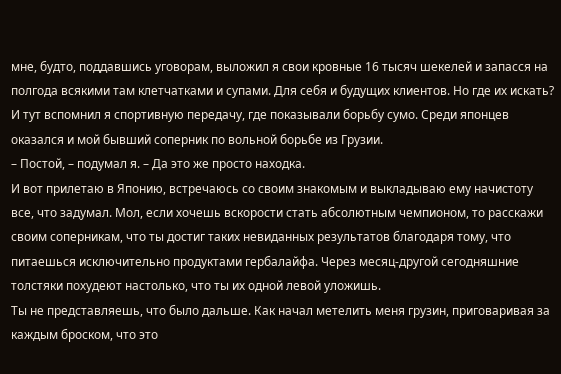мне, будто, поддавшись уговорам, выложил я свои кровные 16 тысяч шекелей и запасся на полгода всякими там клетчатками и супами. Для себя и будущих клиентов. Но где их искать? И тут вспомнил я спортивную передачу, где показывали борьбу сумо. Среди японцев оказался и мой бывший соперник по вольной борьбе из Грузии.
– Постой, – подумал я. – Да это же просто находка.
И вот прилетаю в Японию, встречаюсь со своим знакомым и выкладываю ему начистоту все, что задумал. Мол, если хочешь вскорости стать абсолютным чемпионом, то расскажи своим соперникам, что ты достиг таких невиданных результатов благодаря тому, что питаешься исключительно продуктами гербалайфа. Через месяц-другой сегодняшние толстяки похудеют настолько, что ты их одной левой уложишь.
Ты не представляешь, что было дальше. Как начал метелить меня грузин, приговаривая за каждым броском, что это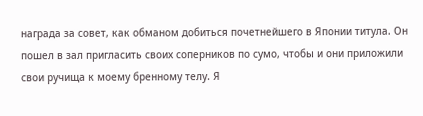награда за совет, как обманом добиться почетнейшего в Японии титула. Он пошел в зал пригласить своих соперников по сумо, чтобы и они приложили свои ручища к моему бренному телу. Я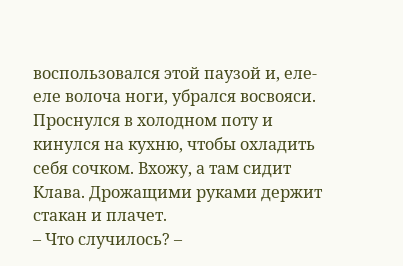воспользовался этой паузой и, еле-еле волоча ноги, убрался восвояси.
Проснулся в холодном поту и кинулся на кухню, чтобы охладить себя сочком. Вхожу, а там сидит Клава. Дрожащими руками держит стакан и плачет.
– Что случилось? –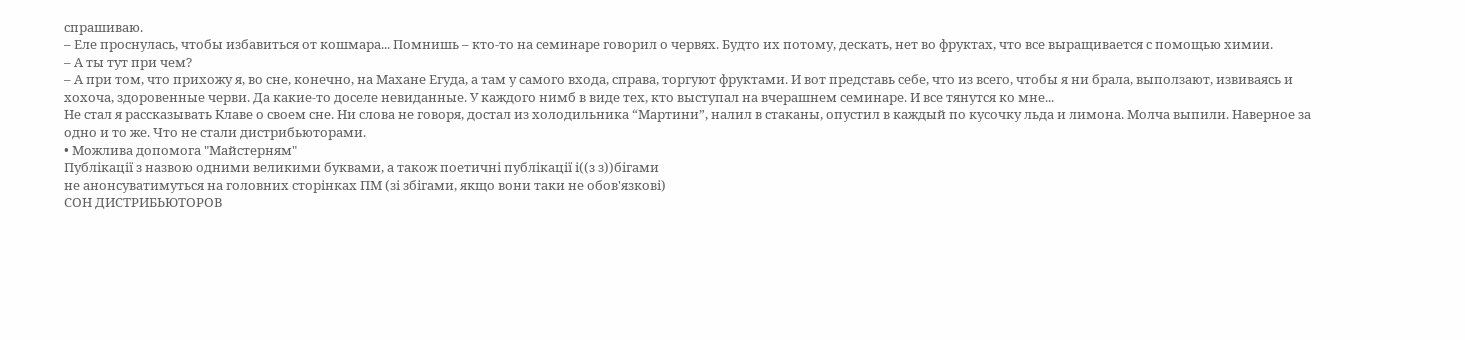спрашиваю.
– Еле проснулась, чтобы избавиться от кошмара... Помнишь – кто-то на семинаре говорил о червях. Будто их потому, дескать, нет во фруктах, что все выращивается с помощью химии.
– А ты тут при чем?
– А при том, что прихожу я, во сне, конечно, на Махане Егуда, а там у самого входа, справа, торгуют фруктами. И вот представь себе, что из всего, чтобы я ни брала, выползают, извиваясь и хохоча, здоровенные черви. Да какие-то доселе невиданные. У каждого нимб в виде тех, кто выступал на вчерашнем семинаре. И все тянутся ко мне...
Не стал я рассказывать Клаве о своем сне. Ни слова не говоря, достал из холодильника “Мартини”, налил в стаканы, опустил в каждый по кусочку льда и лимона. Молча выпили. Наверное за одно и то же. Что не стали дистрибьюторами.
• Можлива допомога "Майстерням"
Публікації з назвою одними великими буквами, а також поетичні публікації і((з з))бігами
не анонсуватимуться на головних сторінках ПМ (зі збігами, якщо вони таки не обов'язкові)
СОН ДИСТРИБЬЮТОРОВ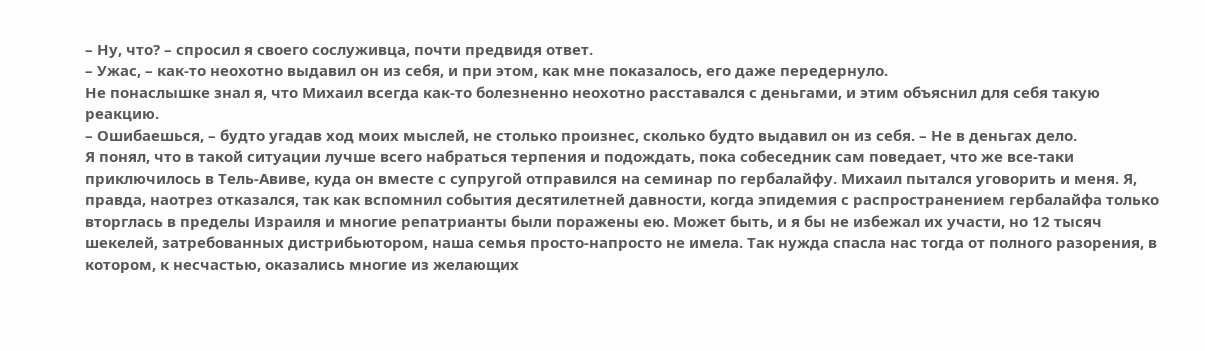– Ну, что? – спросил я своего сослуживца, почти предвидя ответ.
– Ужас, – как-то неохотно выдавил он из себя, и при этом, как мне показалось, его даже передернуло.
Не понаслышке знал я, что Михаил всегда как-то болезненно неохотно расставался с деньгами, и этим объяснил для себя такую реакцию.
– Ошибаешься, – будто угадав ход моих мыслей, не столько произнес, сколько будто выдавил он из себя. – Не в деньгах дело.
Я понял, что в такой ситуации лучше всего набраться терпения и подождать, пока собеседник сам поведает, что же все-таки приключилось в Тель-Авиве, куда он вместе с супругой отправился на семинар по гербалайфу. Михаил пытался уговорить и меня. Я, правда, наотрез отказался, так как вспомнил события десятилетней давности, когда эпидемия с распространением гербалайфа только вторглась в пределы Израиля и многие репатрианты были поражены ею. Может быть, и я бы не избежал их участи, но 12 тысяч шекелей, затребованных дистрибьютором, наша семья просто-напросто не имела. Так нужда спасла нас тогда от полного разорения, в котором, к несчастью, оказались многие из желающих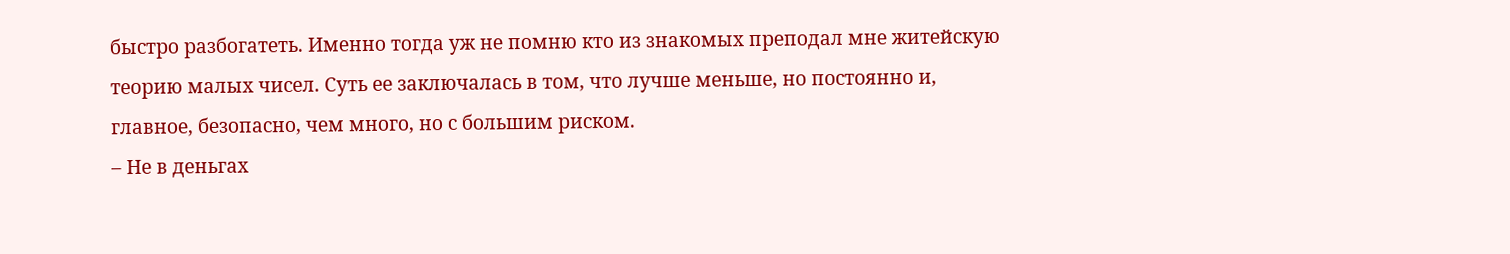быстро разбогатеть. Именно тогда уж не помню кто из знакомых преподал мне житейскую теорию малых чисел. Суть ее заключалась в том, что лучше меньше, но постоянно и, главное, безопасно, чем много, но с большим риском.
– Не в деньгах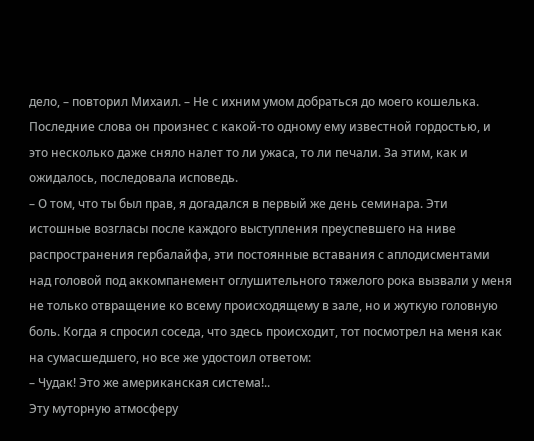дело, – повторил Михаил. – Не с ихним умом добраться до моего кошелька.
Последние слова он произнес с какой-то одному ему известной гордостью, и это несколько даже сняло налет то ли ужаса, то ли печали. За этим, как и ожидалось, последовала исповедь.
– О том, что ты был прав, я догадался в первый же день семинара. Эти истошные возгласы после каждого выступления преуспевшего на ниве распространения гербалайфа, эти постоянные вставания с аплодисментами над головой под аккомпанемент оглушительного тяжелого рока вызвали у меня не только отвращение ко всему происходящему в зале, но и жуткую головную боль. Когда я спросил соседа, что здесь происходит, тот посмотрел на меня как на сумасшедшего, но все же удостоил ответом:
– Чудак! Это же американская система!..
Эту муторную атмосферу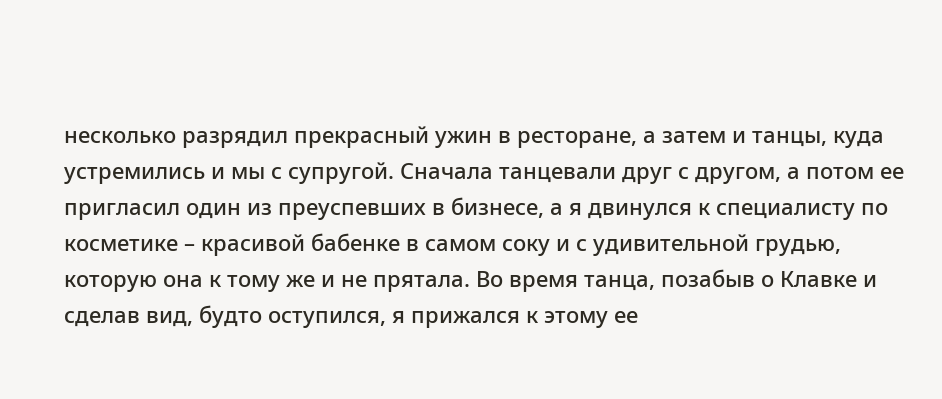несколько разрядил прекрасный ужин в ресторане, а затем и танцы, куда устремились и мы с супругой. Сначала танцевали друг с другом, а потом ее пригласил один из преуспевших в бизнесе, а я двинулся к специалисту по косметике – красивой бабенке в самом соку и с удивительной грудью, которую она к тому же и не прятала. Во время танца, позабыв о Клавке и сделав вид, будто оступился, я прижался к этому ее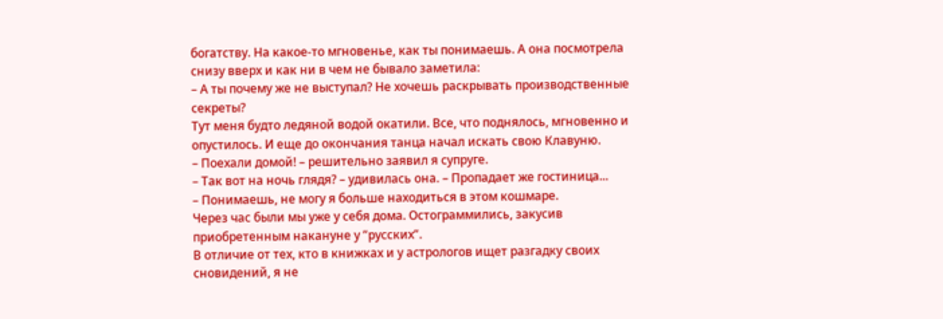богатству. На какое-то мгновенье, как ты понимаешь. А она посмотрела снизу вверх и как ни в чем не бывало заметила:
– А ты почему же не выступал? Не хочешь раскрывать производственные секреты?
Тут меня будто ледяной водой окатили. Все, что поднялось, мгновенно и опустилось. И еще до окончания танца начал искать свою Клавуню.
– Поехали домой! – решительно заявил я супруге.
– Так вот на ночь глядя? – удивилась она. – Пропадает же гостиница...
– Понимаешь, не могу я больше находиться в этом кошмаре.
Через час были мы уже у себя дома. Остограммились, закусив приобретенным накануне у ”русских”.
В отличие от тех, кто в книжках и у астрологов ищет разгадку своих сновидений, я не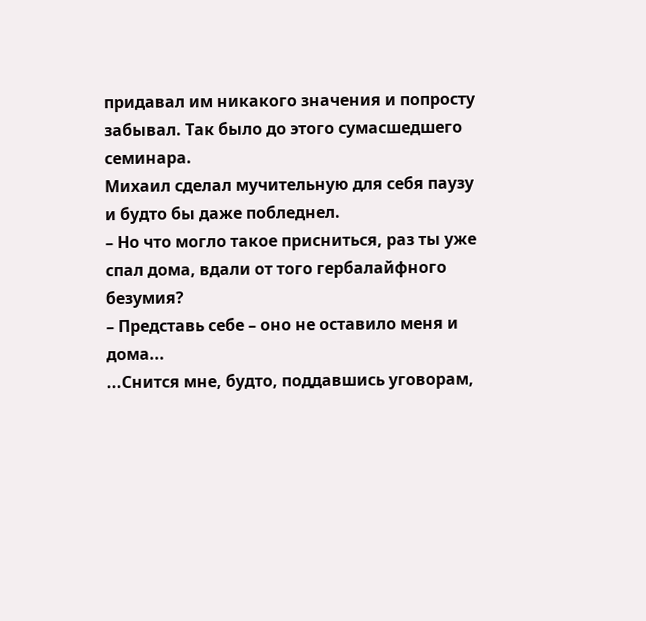придавал им никакого значения и попросту забывал. Так было до этого сумасшедшего семинара.
Михаил сделал мучительную для себя паузу и будто бы даже побледнел.
– Но что могло такое присниться, раз ты уже спал дома, вдали от того гербалайфного безумия?
– Представь себе – оно не оставило меня и дома...
...Снится мне, будто, поддавшись уговорам,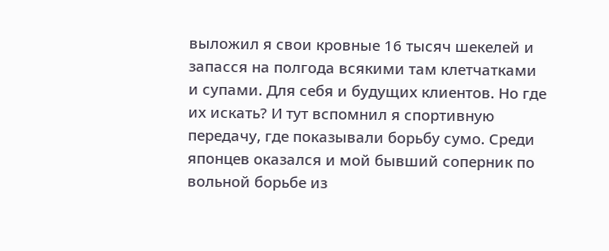выложил я свои кровные 16 тысяч шекелей и запасся на полгода всякими там клетчатками и супами. Для себя и будущих клиентов. Но где их искать? И тут вспомнил я спортивную передачу, где показывали борьбу сумо. Среди японцев оказался и мой бывший соперник по вольной борьбе из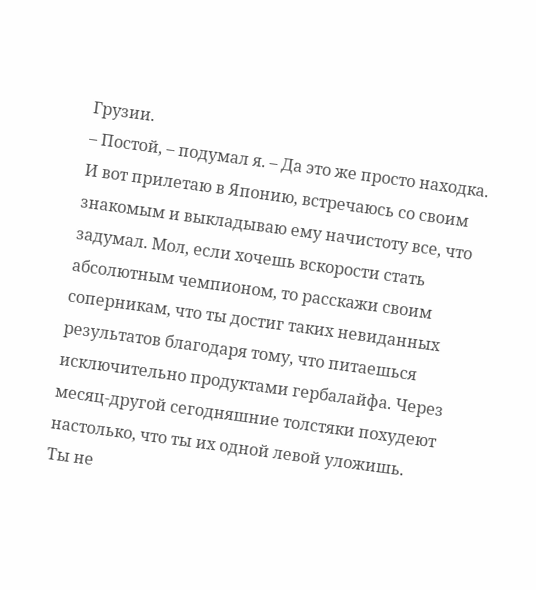Грузии.
– Постой, – подумал я. – Да это же просто находка.
И вот прилетаю в Японию, встречаюсь со своим знакомым и выкладываю ему начистоту все, что задумал. Мол, если хочешь вскорости стать абсолютным чемпионом, то расскажи своим соперникам, что ты достиг таких невиданных результатов благодаря тому, что питаешься исключительно продуктами гербалайфа. Через месяц-другой сегодняшние толстяки похудеют настолько, что ты их одной левой уложишь.
Ты не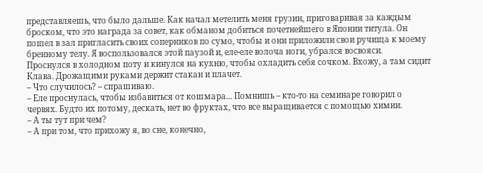представляешь, что было дальше. Как начал метелить меня грузин, приговаривая за каждым броском, что это награда за совет, как обманом добиться почетнейшего в Японии титула. Он пошел в зал пригласить своих соперников по сумо, чтобы и они приложили свои ручища к моему бренному телу. Я воспользовался этой паузой и, еле-еле волоча ноги, убрался восвояси.
Проснулся в холодном поту и кинулся на кухню, чтобы охладить себя сочком. Вхожу, а там сидит Клава. Дрожащими руками держит стакан и плачет.
– Что случилось? – спрашиваю.
– Еле проснулась, чтобы избавиться от кошмара... Помнишь – кто-то на семинаре говорил о червях. Будто их потому, дескать, нет во фруктах, что все выращивается с помощью химии.
– А ты тут при чем?
– А при том, что прихожу я, во сне, конечно,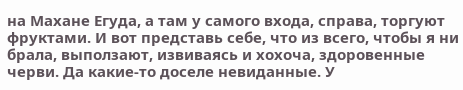на Махане Егуда, а там у самого входа, справа, торгуют фруктами. И вот представь себе, что из всего, чтобы я ни брала, выползают, извиваясь и хохоча, здоровенные черви. Да какие-то доселе невиданные. У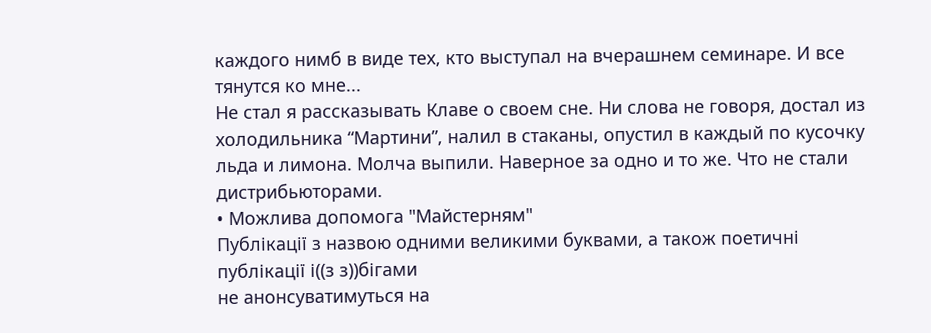каждого нимб в виде тех, кто выступал на вчерашнем семинаре. И все тянутся ко мне...
Не стал я рассказывать Клаве о своем сне. Ни слова не говоря, достал из холодильника “Мартини”, налил в стаканы, опустил в каждый по кусочку льда и лимона. Молча выпили. Наверное за одно и то же. Что не стали дистрибьюторами.
• Можлива допомога "Майстерням"
Публікації з назвою одними великими буквами, а також поетичні публікації і((з з))бігами
не анонсуватимуться на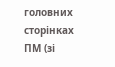головних сторінках ПМ (зі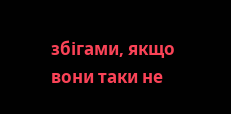збігами, якщо вони таки не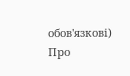обов'язкові)
Про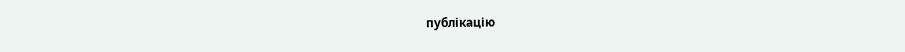публікацію